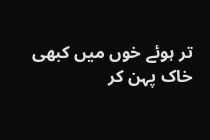تر ہوئے خوں میں کبھی خاک پہن کر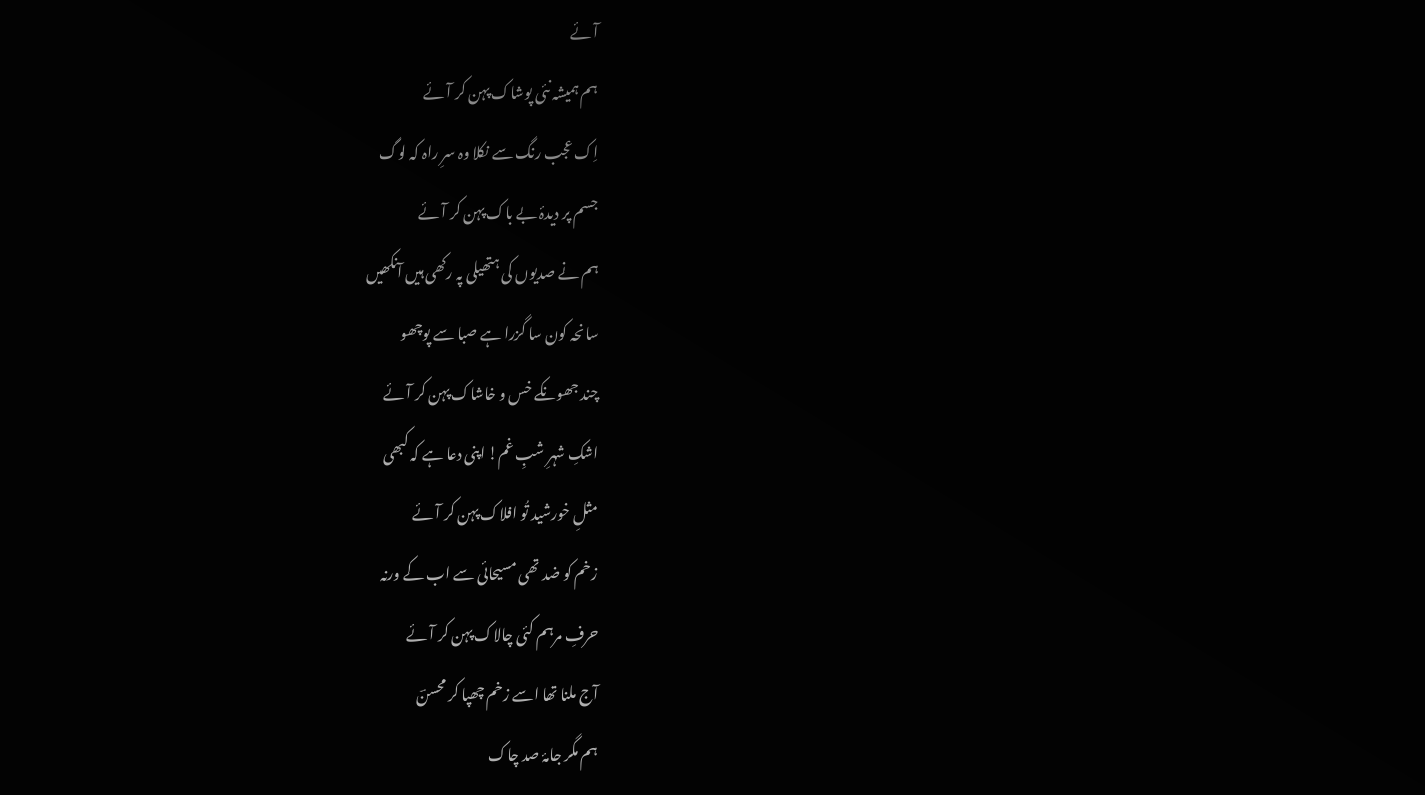آئے
ہم ہمیشہ نئی پوشاک پہن کر آئے
اِک عجب رنگ سے نکلا وہ سرِ راہ کہ لوگ
جسم پر دیدۂ بے باک پہن کر آئے
ہم نے صدیوں کی ہتھیلی پہ رکھی ہیں آنکھیں
سانحہ کون سا گزرا ہے صبا سے پوچھو
چند جھونکے خس و خاشاک پہن کر آئے
اشکِ شہرِ شبِ غم! اپنی دعا ہے کہ کبھی
مثلِ خورشید تُو افلاک پہن کر آئے
زخم کو ضد تھی مسیحائی سے اب کے ورنہ
حرفِ مرہم کئی چالاک پہن کر آئے
آج ملنا تھا اسے زخم چھپا کر محسنؔ
ہم مگر جامۂ صد چاک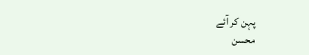پہن کر آئے
محسن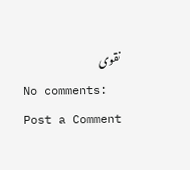نقوی
No comments:
Post a Comment